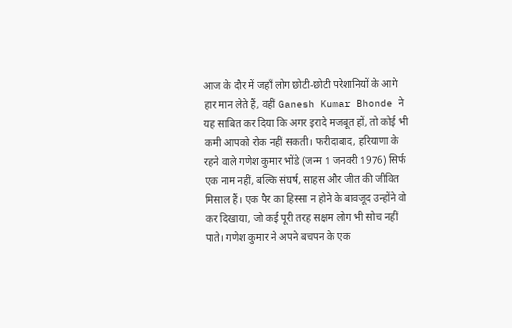आज के दौर में जहाँ लोग छोटी-छोटी परेशानियों के आगे हार मान लेते हैं, वहीं Ganesh Kumar Bhonde ने यह साबित कर दिया कि अगर इरादे मजबूत हों, तो कोई भी कमी आपको रोक नहीं सकती। फरीदाबाद, हरियाणा के रहने वाले गणेश कुमार भोंडे (जन्म 1 जनवरी 1976) सिर्फ एक नाम नहीं, बल्कि संघर्ष, साहस और जीत की जीवित मिसाल हैं। एक पैर का हिस्सा न होने के बावजूद उन्होंने वो कर दिखाया, जो कई पूरी तरह सक्षम लोग भी सोच नहीं पाते। गणेश कुमार ने अपने बचपन के एक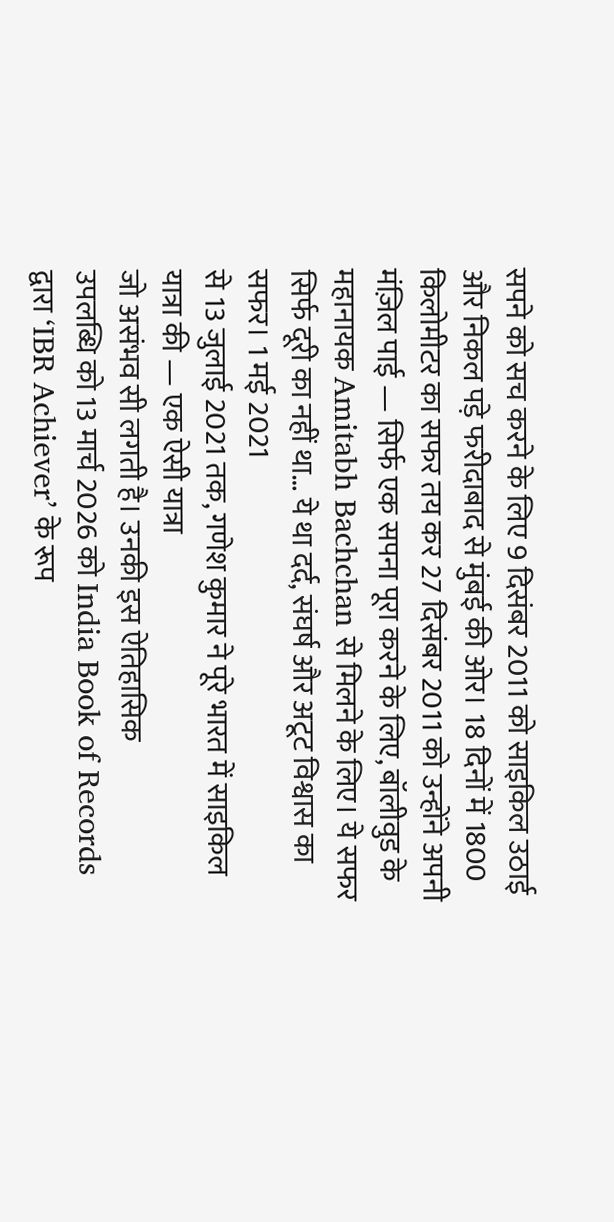सपने को सच करने के लिए 9 दिसंबर 2011 को साइकिल उठाई और निकल पड़े फरीदाबाद से मुंबई की ओर। 18 दिनों में 1800 किलोमीटर का सफर तय कर 27 दिसंबर 2011 को उन्होंने अपनी मंज़िल पाई — सिर्फ एक सपना पूरा करने के लिए, बॉलीवुड के महानायक Amitabh Bachchan से मिलने के लिए। ये सफर सिर्फ दूरी का नहीं था… ये था दर्द, संघर्ष और अटूट विश्वास का सफर। 1 मई 2021
से 13 जुलाई 2021 तक, गणेश कुमार ने पूरे भारत में साइकिल यात्रा की — एक ऐसी यात्रा
जो असंभव सी लगती है। उनकी इस ऐतिहासिक
उपलब्धि को 13 मार्च 2026 को India Book of Records द्वारा ‘IBR Achiever’ के रूप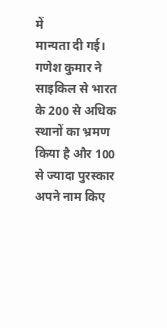में
मान्यता दी गई। गणेश कुमार ने साइकिल से भारत के 200 से अधिक स्थानों का भ्रमण किया है और 100 से ज्यादा पुरस्कार अपने नाम किए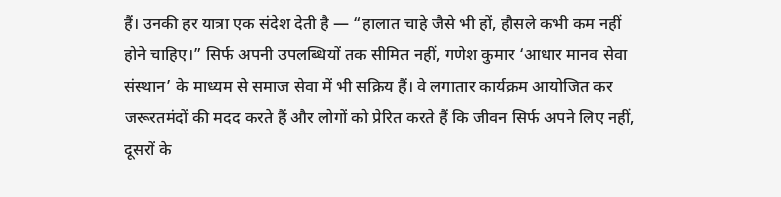हैं। उनकी हर यात्रा एक संदेश देती है — “हालात चाहे जैसे भी हों, हौसले कभी कम नहीं होने चाहिए।” सिर्फ अपनी उपलब्धियों तक सीमित नहीं, गणेश कुमार ‘आधार मानव सेवा संस्थान’ के माध्यम से समाज सेवा में भी सक्रिय हैं। वे लगातार कार्यक्रम आयोजित कर जरूरतमंदों की मदद करते हैं और लोगों को प्रेरित करते हैं कि जीवन सिर्फ अपने लिए नहीं, दूसरों के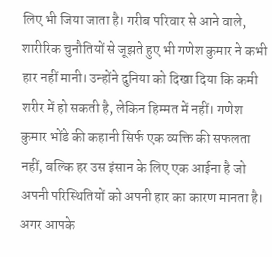लिए भी जिया जाता है। गरीब परिवार से आने वाले, शारीरिक चुनौतियों से जूझते हुए भी गणेश कुमार ने कभी हार नहीं मानी। उन्होंने दुनिया को दिखा दिया कि कमी शरीर में हो सकती है, लेकिन हिम्मत में नहीं। गणेश कुमार भोंडे की कहानी सिर्फ एक व्यक्ति की सफलता नहीं, बल्कि हर उस इंसान के लिए एक आईना है जो अपनी परिस्थितियों को अपनी हार का कारण मानता है। अगर आपके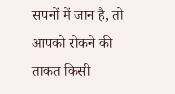सपनों में जान है, तो आपको रोकने की ताकत किसी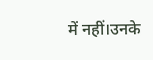में नहीं।उनके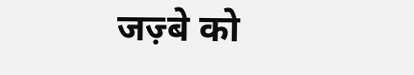जज़्बे को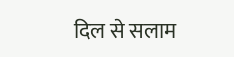दिल से सलाम